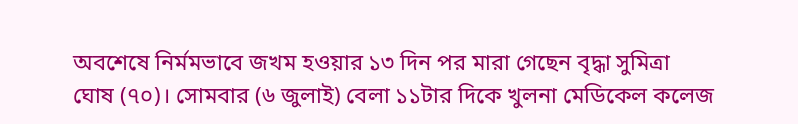অবশেষে নির্মমভাবে জখম হওয়ার ১৩ দিন পর মারা গেছেন বৃদ্ধা সুমিত্রা ঘোষ (৭০)। সোমবার (৬ জুলাই) বেলা ১১টার দিকে খুলনা মেডিকেল কলেজ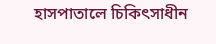হাসপাতালে চিকিৎসাধীন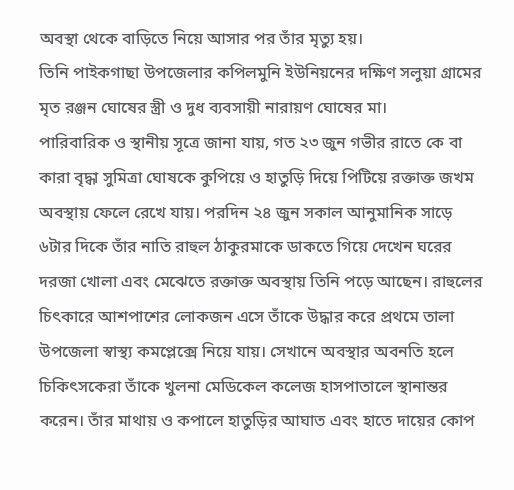অবস্থা থেকে বাড়িতে নিয়ে আসার পর তাঁর মৃত্যু হয়।
তিনি পাইকগাছা উপজেলার কপিলমুনি ইউনিয়নের দক্ষিণ সলুয়া গ্রামের মৃত রঞ্জন ঘোষের স্ত্রী ও দুধ ব্যবসায়ী নারায়ণ ঘোষের মা।
পারিবারিক ও স্থানীয় সূত্রে জানা যায়, গত ২৩ জুন গভীর রাতে কে বা কারা বৃদ্ধা সুমিত্রা ঘোষকে কুপিয়ে ও হাতুড়ি দিয়ে পিটিয়ে রক্তাক্ত জখম অবস্থায় ফেলে রেখে যায়। পরদিন ২৪ জুন সকাল আনুমানিক সাড়ে ৬টার দিকে তাঁর নাতি রাহুল ঠাকুরমাকে ডাকতে গিয়ে দেখেন ঘরের দরজা খোলা এবং মেঝেতে রক্তাক্ত অবস্থায় তিনি পড়ে আছেন। রাহুলের চিৎকারে আশপাশের লোকজন এসে তাঁকে উদ্ধার করে প্রথমে তালা উপজেলা স্বাস্থ্য কমপ্লেক্সে নিয়ে যায়। সেখানে অবস্থার অবনতি হলে চিকিৎসকেরা তাঁকে খুলনা মেডিকেল কলেজ হাসপাতালে স্থানান্তর করেন। তাঁর মাথায় ও কপালে হাতুড়ির আঘাত এবং হাতে দায়ের কোপ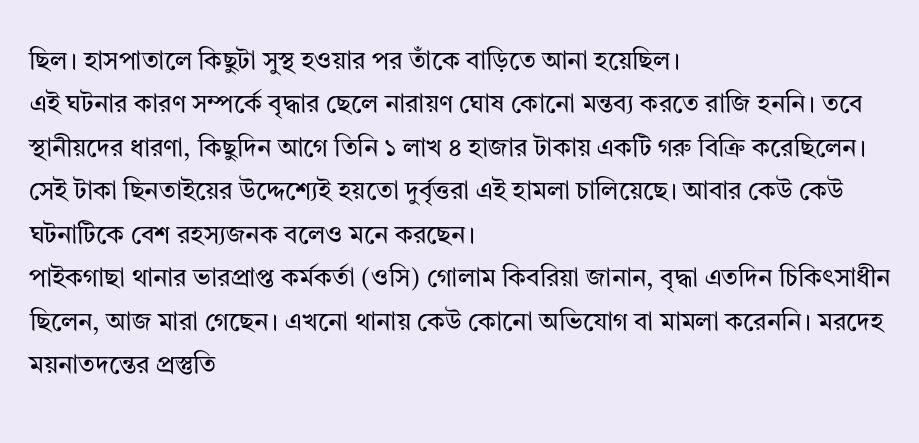ছিল। হাসপাতালে কিছুটা সুস্থ হওয়ার পর তাঁকে বাড়িতে আনা হয়েছিল।
এই ঘটনার কারণ সম্পর্কে বৃদ্ধার ছেলে নারায়ণ ঘোষ কোনো মন্তব্য করতে রাজি হননি। তবে স্থানীয়দের ধারণা, কিছুদিন আগে তিনি ১ লাখ ৪ হাজার টাকায় একটি গরু বিক্রি করেছিলেন। সেই টাকা ছিনতাইয়ের উদ্দেশ্যেই হয়তো দুর্বৃত্তরা এই হামলা চালিয়েছে। আবার কেউ কেউ ঘটনাটিকে বেশ রহস্যজনক বলেও মনে করছেন।
পাইকগাছা থানার ভারপ্রাপ্ত কর্মকর্তা (ওসি) গোলাম কিবরিয়া জানান, বৃদ্ধা এতদিন চিকিৎসাধীন ছিলেন, আজ মারা গেছেন। এখনো থানায় কেউ কোনো অভিযোগ বা মামলা করেননি। মরদেহ ময়নাতদন্তের প্রস্তুতি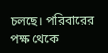চলছে। পরিবারের পক্ষ থেকে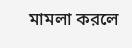মামলা করলে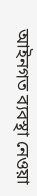আইনগত ব্যবস্থা নেওয়া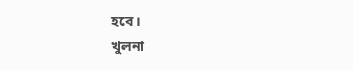হবে।
খুলনা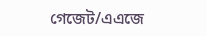গেজেট/এএজে